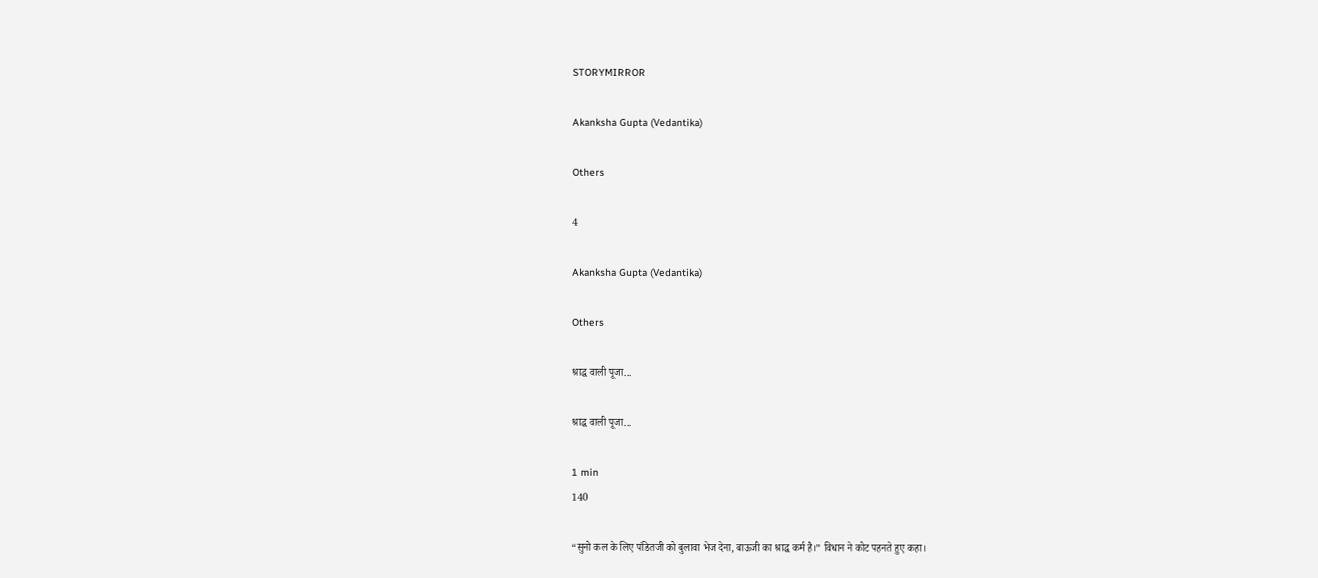STORYMIRROR

Akanksha Gupta (Vedantika)

Others

4

Akanksha Gupta (Vedantika)

Others

श्राद्ध वाली पूजा...

श्राद्ध वाली पूजा...

1 min
140

“सुनो कल के लिए पंडितजी को बुलावा भेज देना, बाऊजी का श्राद्ध कर्म है।” विधान ने कोट पहनते हुए कहा।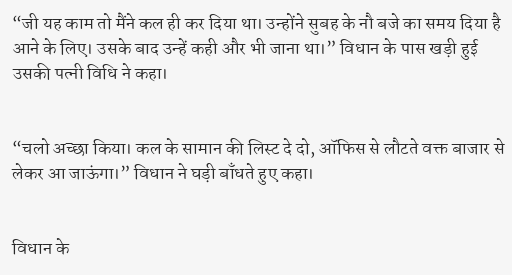“जी यह काम तो मैंने कल ही कर दिया था। उन्होंने सुबह के नौ बजे का समय दिया है आने के लिए। उसके बाद उन्हें कही और भी जाना था।” विधान के पास खड़ी हुई उसकी पत्नी विधि ने कहा।


“चलो अच्छा किया। कल के सामान की लिस्ट दे दो, ऑफिस से लौटते वक्त बाजार से लेकर आ जाऊंगा।” विधान ने घड़ी बाँधते हुए कहा।


विधान के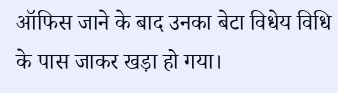ऑफिस जाने के बाद उनका बेटा विधेय विधि के पास जाकर खड़ा हो गया।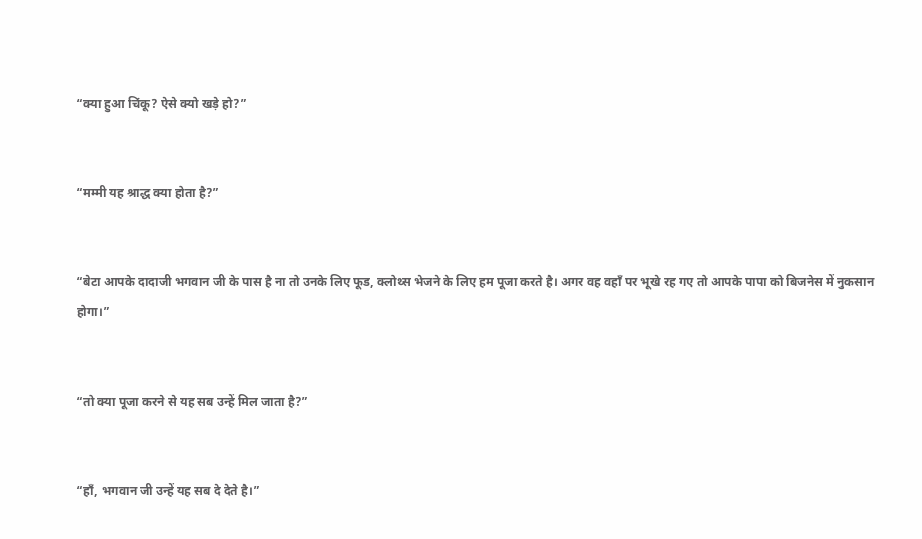“क्या हुआ चिंकू? ऐसे क्यो खड़े हो?”


“मम्मी यह श्राद्ध क्या होता है?”


“बेटा आपके दादाजी भगवान जी के पास है ना तो उनके लिए फूड, क्लोथ्स भेजने के लिए हम पूजा करते है। अगर वह वहाँ पर भूखे रह गए तो आपके पापा को बिजनेस में नुकसान होगा।”


“तो क्या पूजा करने से यह सब उन्हें मिल जाता है?”


“हाँ, भगवान जी उन्हें यह सब दे देते है।”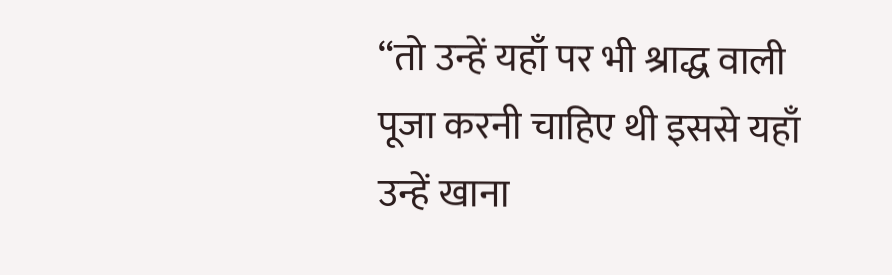“तो उन्हें यहाँ पर भी श्राद्ध वाली पूजा करनी चाहिए थी इससे यहाँ उन्हें खाना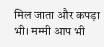मिल जाता और कपड़ा भी। मम्मी आप भी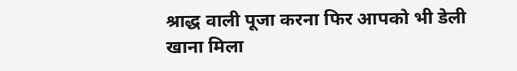श्राद्ध वाली पूजा करना फिर आपको भी डेली खाना मिला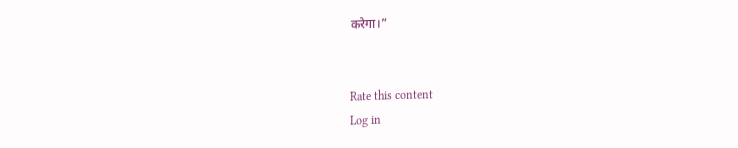करेगा।”


Rate this content
Log in